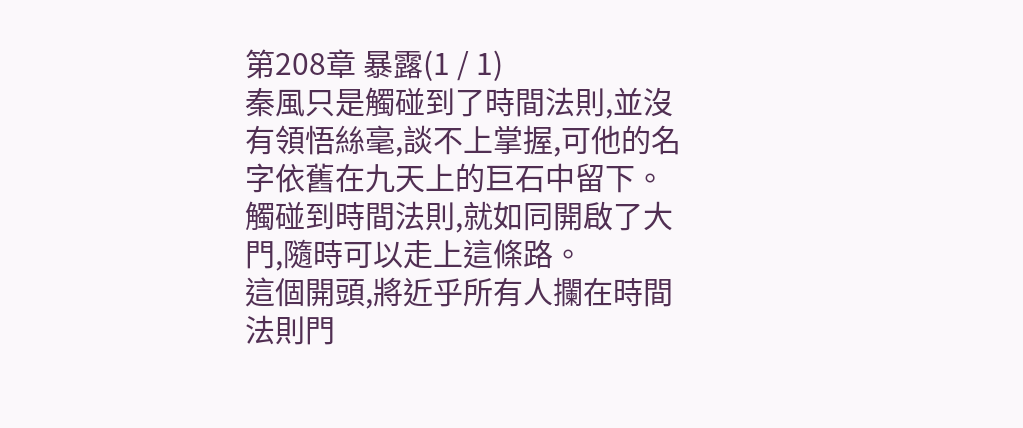第208章 暴露(1 / 1)
秦風只是觸碰到了時間法則,並沒有領悟絲毫,談不上掌握,可他的名字依舊在九天上的巨石中留下。
觸碰到時間法則,就如同開啟了大門,隨時可以走上這條路。
這個開頭,將近乎所有人攔在時間法則門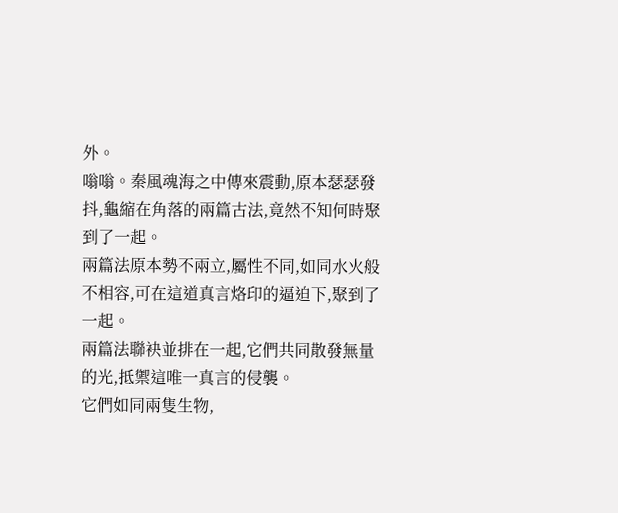外。
嗡嗡。秦風魂海之中傳來震動,原本瑟瑟發抖,龜縮在角落的兩篇古法,竟然不知何時聚到了一起。
兩篇法原本勢不兩立,屬性不同,如同水火般不相容,可在這道真言烙印的逼迫下,聚到了一起。
兩篇法聯袂並排在一起,它們共同散發無量的光,抵禦這唯一真言的侵襲。
它們如同兩隻生物,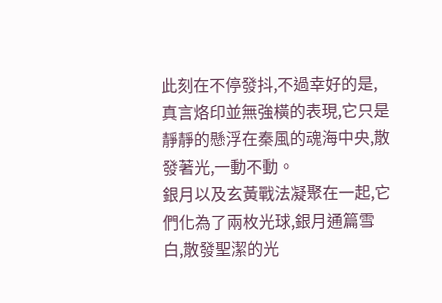此刻在不停發抖,不過幸好的是,真言烙印並無強橫的表現,它只是靜靜的懸浮在秦風的魂海中央,散發著光,一動不動。
銀月以及玄黃戰法凝聚在一起,它們化為了兩枚光球,銀月通篇雪白,散發聖潔的光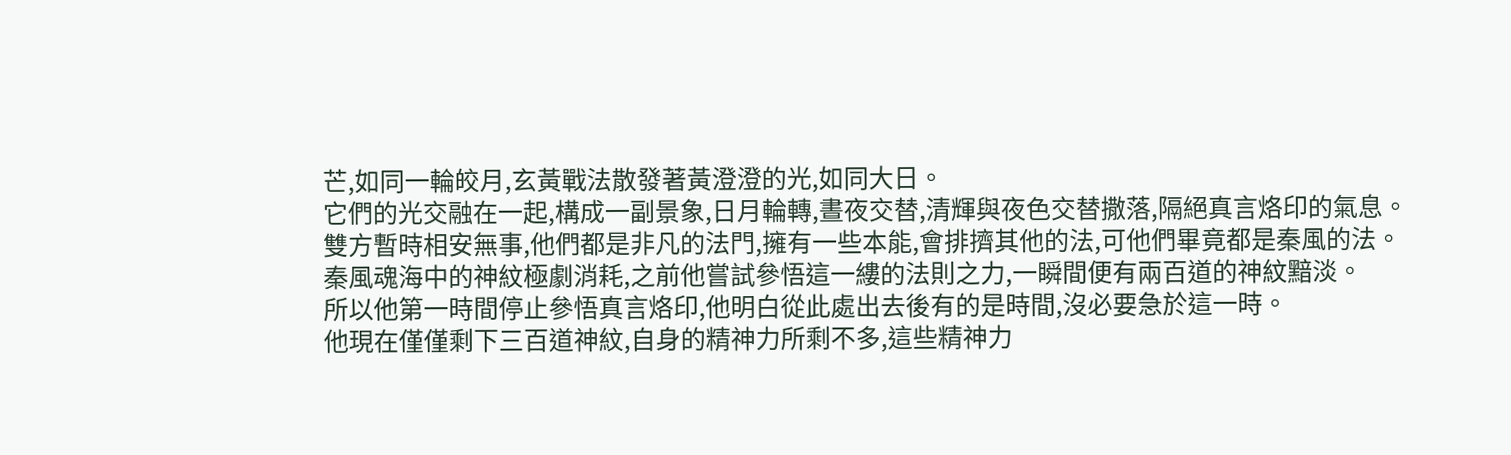芒,如同一輪皎月,玄黃戰法散發著黃澄澄的光,如同大日。
它們的光交融在一起,構成一副景象,日月輪轉,晝夜交替,清輝與夜色交替撒落,隔絕真言烙印的氣息。
雙方暫時相安無事,他們都是非凡的法門,擁有一些本能,會排擠其他的法,可他們畢竟都是秦風的法。
秦風魂海中的神紋極劇消耗,之前他嘗試參悟這一縷的法則之力,一瞬間便有兩百道的神紋黯淡。
所以他第一時間停止參悟真言烙印,他明白從此處出去後有的是時間,沒必要急於這一時。
他現在僅僅剩下三百道神紋,自身的精神力所剩不多,這些精神力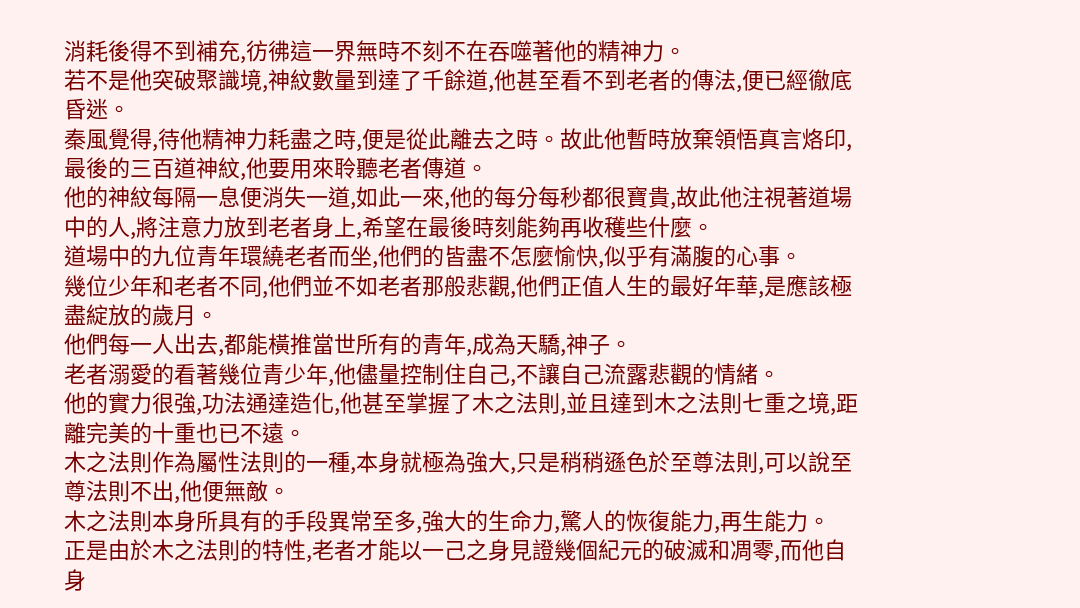消耗後得不到補充,彷彿這一界無時不刻不在吞噬著他的精神力。
若不是他突破聚識境,神紋數量到達了千餘道,他甚至看不到老者的傳法,便已經徹底昏迷。
秦風覺得,待他精神力耗盡之時,便是從此離去之時。故此他暫時放棄領悟真言烙印,最後的三百道神紋,他要用來聆聽老者傳道。
他的神紋每隔一息便消失一道,如此一來,他的每分每秒都很寶貴,故此他注視著道場中的人,將注意力放到老者身上,希望在最後時刻能夠再收穫些什麼。
道場中的九位青年環繞老者而坐,他們的皆盡不怎麼愉快,似乎有滿腹的心事。
幾位少年和老者不同,他們並不如老者那般悲觀,他們正值人生的最好年華,是應該極盡綻放的歲月。
他們每一人出去,都能橫推當世所有的青年,成為天驕,神子。
老者溺愛的看著幾位青少年,他儘量控制住自己,不讓自己流露悲觀的情緒。
他的實力很強,功法通達造化,他甚至掌握了木之法則,並且達到木之法則七重之境,距離完美的十重也已不遠。
木之法則作為屬性法則的一種,本身就極為強大,只是稍稍遜色於至尊法則,可以說至尊法則不出,他便無敵。
木之法則本身所具有的手段異常至多,強大的生命力,驚人的恢復能力,再生能力。
正是由於木之法則的特性,老者才能以一己之身見證幾個紀元的破滅和凋零,而他自身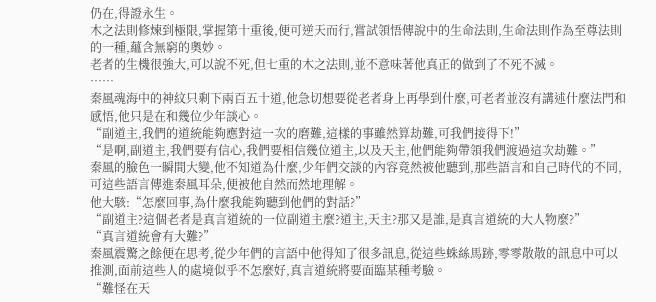仍在,得證永生。
木之法則修煉到極限,掌握第十重後,便可逆天而行,嘗試領悟傳說中的生命法則,生命法則作為至尊法則的一種,蘊含無窮的奧妙。
老者的生機很強大,可以說不死,但七重的木之法則,並不意味著他真正的做到了不死不滅。
……
秦風魂海中的神紋只剩下兩百五十道,他急切想要從老者身上再學到什麼,可老者並沒有講述什麼法門和感悟,他只是在和幾位少年談心。
“副道主,我們的道統能夠應對這一次的磨難,這樣的事雖然算劫難,可我們接得下!”
“是啊,副道主,我們要有信心,我們要相信幾位道主,以及天主,他們能夠帶領我們渡過這次劫難。”
秦風的臉色一瞬間大變,他不知道為什麼,少年們交談的內容竟然被他聽到,那些語言和自己時代的不同,可這些語言傳進秦風耳朵,便被他自然而然地理解。
他大駭:“怎麼回事,為什麼我能夠聽到他們的對話?”
“副道主?這個老者是真言道統的一位副道主麼?道主,天主?那又是誰,是真言道統的大人物麼?”
“真言道統會有大難?”
秦風震驚之餘便在思考,從少年們的言語中他得知了很多訊息,從這些蛛絲馬跡,零零散散的訊息中可以推測,面前這些人的處境似乎不怎麼好,真言道統將要面臨某種考驗。
“難怪在天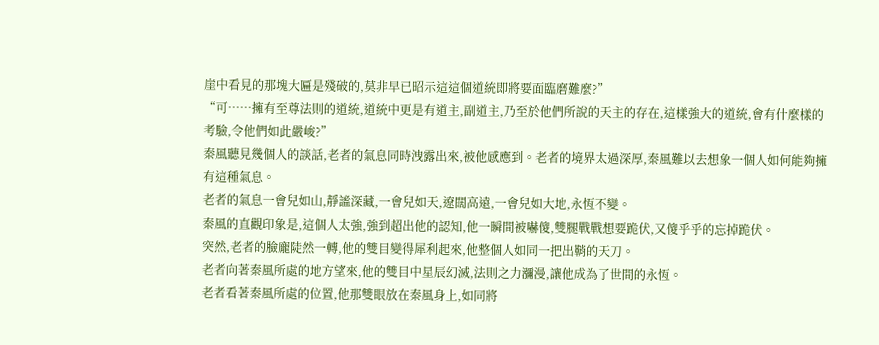崖中看見的那塊大匾是殘破的,莫非早已昭示這這個道統即將要面臨磨難麼?”
“可……擁有至尊法則的道統,道統中更是有道主,副道主,乃至於他們所說的天主的存在,這樣強大的道統,會有什麼樣的考驗,令他們如此嚴峻?”
秦風聽見幾個人的談話,老者的氣息同時洩露出來,被他感應到。老者的境界太過深厚,秦風難以去想象一個人如何能夠擁有這種氣息。
老者的氣息一會兒如山,靜謐深藏,一會兒如天,遼闊高遠,一會兒如大地,永恆不變。
秦風的直觀印象是,這個人太強,強到超出他的認知,他一瞬間被嚇傻,雙腿戰戰想要跪伏,又傻乎乎的忘掉跪伏。
突然,老者的臉龐陡然一轉,他的雙目變得犀利起來,他整個人如同一把出鞘的天刀。
老者向著秦風所處的地方望來,他的雙目中星辰幻滅,法則之力瀰漫,讓他成為了世間的永恆。
老者看著秦風所處的位置,他那雙眼放在秦風身上,如同將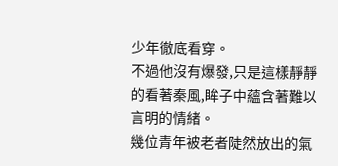少年徹底看穿。
不過他沒有爆發,只是這樣靜靜的看著秦風,眸子中蘊含著難以言明的情緒。
幾位青年被老者陡然放出的氣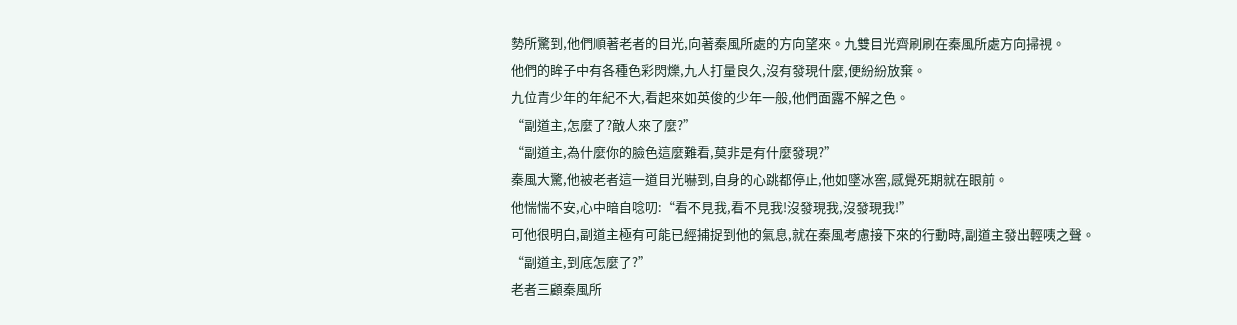勢所驚到,他們順著老者的目光,向著秦風所處的方向望來。九雙目光齊刷刷在秦風所處方向掃視。
他們的眸子中有各種色彩閃爍,九人打量良久,沒有發現什麼,便紛紛放棄。
九位青少年的年紀不大,看起來如英俊的少年一般,他們面露不解之色。
“副道主,怎麼了?敵人來了麼?”
“副道主,為什麼你的臉色這麼難看,莫非是有什麼發現?”
秦風大驚,他被老者這一道目光嚇到,自身的心跳都停止,他如墜冰窖,感覺死期就在眼前。
他惴惴不安,心中暗自唸叨:“看不見我,看不見我!沒發現我,沒發現我!”
可他很明白,副道主極有可能已經捕捉到他的氣息,就在秦風考慮接下來的行動時,副道主發出輕咦之聲。
“副道主,到底怎麼了?”
老者三顧秦風所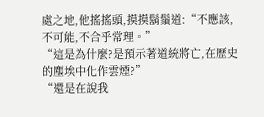處之地,他搖搖頭,摸摸鬍鬚道:“不應該,不可能,不合乎常理。”
“這是為什麼?是預示著道統將亡,在歷史的塵埃中化作雲煙?”
“還是在說我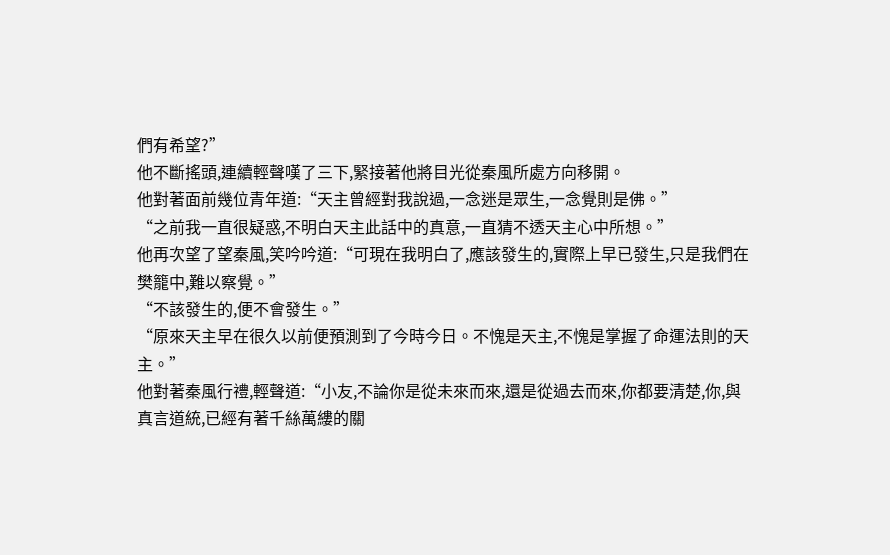們有希望?”
他不斷搖頭,連續輕聲嘆了三下,緊接著他將目光從秦風所處方向移開。
他對著面前幾位青年道:“天主曾經對我說過,一念迷是眾生,一念覺則是佛。”
“之前我一直很疑惑,不明白天主此話中的真意,一直猜不透天主心中所想。”
他再次望了望秦風,笑吟吟道:“可現在我明白了,應該發生的,實際上早已發生,只是我們在樊籠中,難以察覺。”
“不該發生的,便不會發生。”
“原來天主早在很久以前便預測到了今時今日。不愧是天主,不愧是掌握了命運法則的天主。”
他對著秦風行禮,輕聲道:“小友,不論你是從未來而來,還是從過去而來,你都要清楚,你,與真言道統,已經有著千絲萬縷的關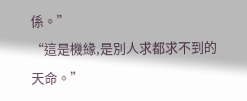係。”
“這是機緣,是別人求都求不到的天命。”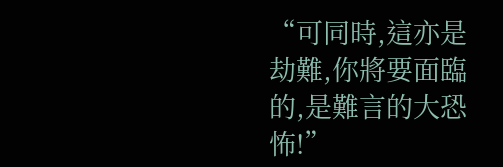“可同時,這亦是劫難,你將要面臨的,是難言的大恐怖!”